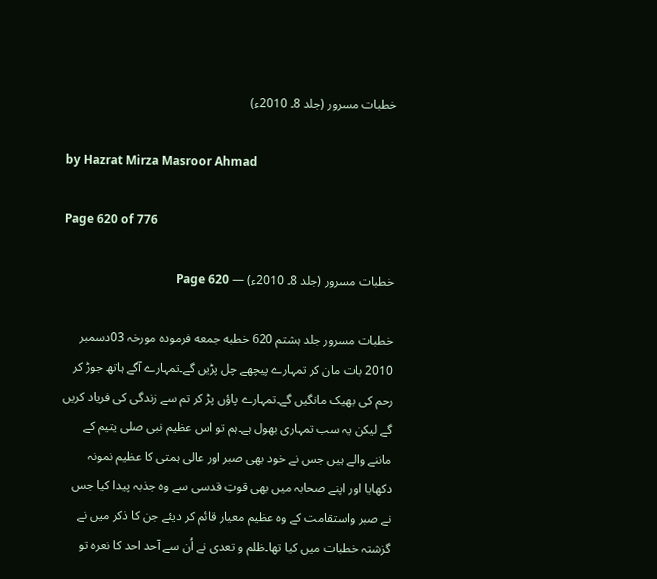خطبات مسرور (جلد 8۔ 2010ء)

by Hazrat Mirza Masroor Ahmad

Page 620 of 776

خطبات مسرور (جلد 8۔ 2010ء) — Page 620

خطبات مسرور جلد ہشتم 620 خطبه جمعه فرمودہ مورخہ 03دسمبر 2010 بات مان کر تمہارے پیچھے چل پڑیں گے۔تمہارے آگے ہاتھ جوڑ کر رحم کی بھیک مانگیں گے۔تمہارے پاؤں پڑ کر تم سے زندگی کی فریاد کریں گے لیکن یہ سب تمہاری بھول ہے۔ہم تو اس عظیم نبی صلی یتیم کے ماننے والے ہیں جس نے خود بھی صبر اور عالی ہمتی کا عظیم نمونہ دکھایا اور اپنے صحابہ میں بھی قوتِ قدسی سے وہ جذبہ پیدا کیا جس نے صبر واستقامت کے وہ عظیم معیار قائم کر دیئے جن کا ذکر میں نے گزشتہ خطبات میں کیا تھا۔ظلم و تعدی نے اُن سے آحد احد کا نعرہ تو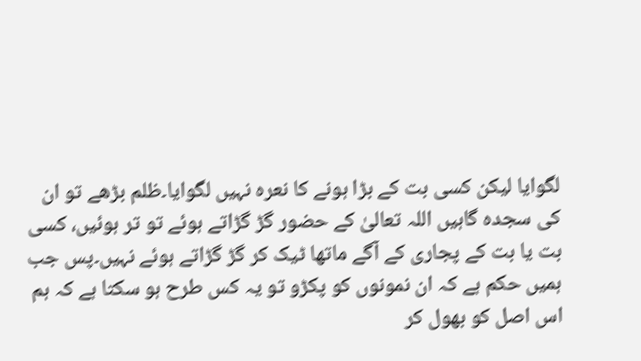لگوایا لیکن کسی بت کے بڑا ہونے کا نعرہ نہیں لگوایا۔ظلم بڑھے تو ان کی سجدہ گاہیں اللہ تعالیٰ کے حضور گڑ گڑاتے ہوئے تو تر ہوئیں، کسی بت یا بت کے پجاری کے آگے ماتھا ٹیک کر گڑ گڑاتے ہوئے نہیں۔پس جب ہمیں حکم ہے کہ ان نمونوں کو پکڑو تو یہ کس طرح ہو سکتا ہے کہ ہم اس اصل کو بھول کر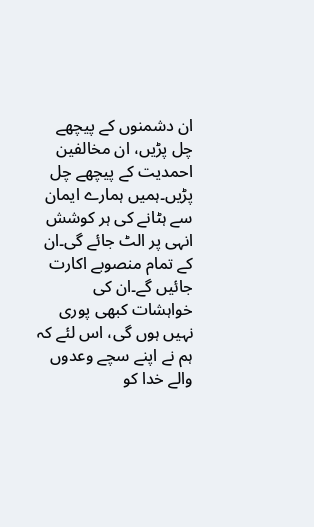ان دشمنوں کے پیچھے چل پڑیں، ان مخالفین احمدیت کے پیچھے چل پڑیں۔ہمیں ہمارے ایمان سے ہٹانے کی ہر کوشش انہی پر الٹ جائے گی۔ان کے تمام منصوبے اکارت جائیں گے۔ان کی خواہشات کبھی پوری نہیں ہوں گی، اس لئے کہ ہم نے اپنے سچے وعدوں والے خدا کو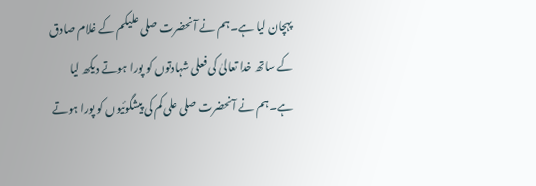پہچان لیا ہے۔ہم نے آنحضرت صلی علیکم کے غلام صادق کے ساتھ خدا تعالیٰ کی فعلی شہادتوں کو پورا ہوتے دیکھ لیا ہے۔ہم نے آنحضرت صلی علی کم کی پیشگوئیوں کو پورا ہوتے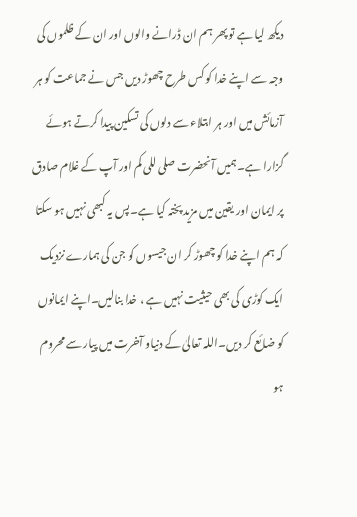دیکھ لیا ہے تو پھر ہم ان ڈرانے والوں اور ان کے ظلموں کی وجہ سے اپنے خدا کو کس طرح چھوڑ دیں جس نے جماعت کو ہر آزمائش میں اور ہر ابتلاء سے دلوں کی تسکین پیدا کرتے ہوئے گزارا ہے۔ہمیں آنحضرت صلی للی کم اور آپ کے غلام صادق پر ایمان اور یقین میں مزید پختہ کیا ہے۔پس یہ کبھی نہیں ہو سکتا کہ ہم اپنے خدا کو چھوڑ کر ان جیسوں کو جن کی ہمارے نزدیک ایک کوڑی کی بھی حیثیت نہیں ہے ، خدا بنالیں۔اپنے ایمانوں کو ضائع کر دیں۔اللہ تعالیٰ کے دنیاو آخرت میں پیار سے محروم ہو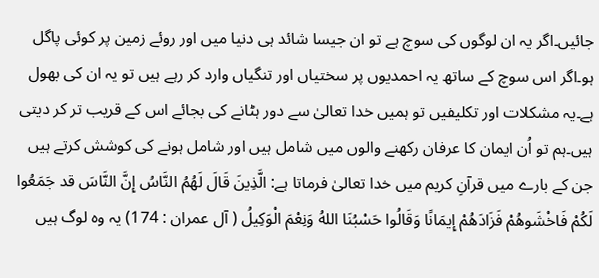جائیں۔اگر یہ ان لوگوں کی سوچ ہے تو ان جیسا شائد ہی دنیا میں اور روئے زمین پر کوئی پاگل ہو۔اگر اس سوچ کے ساتھ یہ احمدیوں پر سختیاں اور تنگیاں وارد کر رہے ہیں تو یہ ان کی بھول ہے۔یہ مشکلات اور تکلیفیں تو ہمیں خدا تعالیٰ سے دور ہٹانے کی بجائے اس کے قریب تر کر دیتی ہیں۔ہم تو اُن ایمان کا عرفان رکھنے والوں میں شامل ہیں اور شامل ہونے کی کوشش کرتے ہیں جن کے بارے میں قرآنِ کریم میں خدا تعالیٰ فرماتا ہے: الَّذِينَ قَالَ لَهُمُ النَّاسُ إِنَّ النَّاسَ قد جَمَعُوا لَكُمْ فَاخْشَوهُمْ فَزَادَهُمْ إِيمَانًا وَقَالُوا حَسْبُنَا اللهُ وَنِعْمَ الْوَكِيلُ ( آل عمران : 174) یہ وہ لوگ ہیں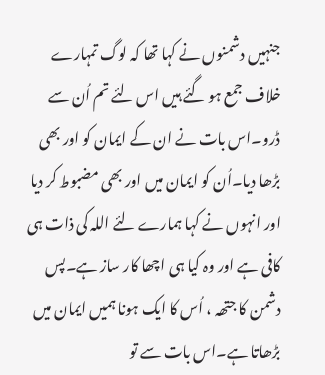جنہیں دشمنوں نے کہا تھا کہ لوگ تمہارے خلاف جمع ہو گئے ہیں اس لئے تم اُن سے ڈرو۔اس بات نے ان کے ایمان کو اور بھی بڑھا دیا۔اُن کو ایمان میں اور بھی مضبوط کر دیا اور انہوں نے کہا ہمارے لئے اللہ کی ذات ہی کافی ہے اور وہ کیا ہی اچھا کار ساز ہے۔پس دشمن کا جتھہ ، اُس کا ایک ہونا ہمیں ایمان میں بڑھاتا ہے۔اس بات سے تو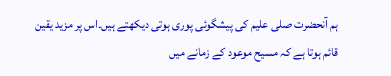ہم آنحضرت صلی علیم کی پیشگوئی پوری ہوتی دیکھتے ہیں۔اس پر مزید یقین قائم ہوتا ہے کہ مسیح موعود کے زمانے میں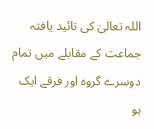اللہ تعالیٰ کی تائید یافتہ جماعت کے مقابلے میں تمام دوسرے گروہ اور فرقے ایک ہو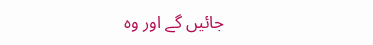جائیں گے اور وہ